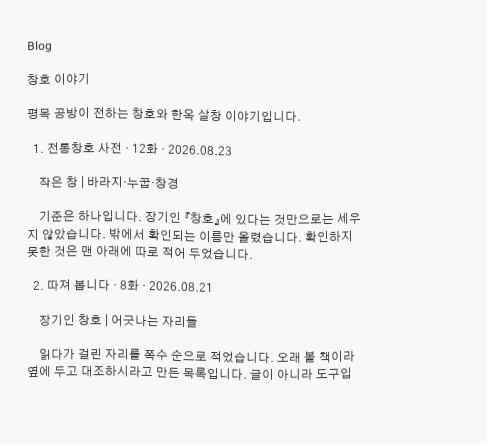Blog

창호 이야기

평목 공방이 전하는 창호와 한옥 살창 이야기입니다.

  1. 전통창호 사전 · 12화 · 2026.08.23

    작은 창 | 바라지·누꿉·창경

    기준은 하나입니다. 장기인 『창호』에 있다는 것만으로는 세우지 않았습니다. 밖에서 확인되는 이름만 올렸습니다. 확인하지 못한 것은 맨 아래에 따로 적어 두었습니다.

  2. 따져 봅니다 · 8화 · 2026.08.21

    장기인 창호 | 어긋나는 자리들

    읽다가 걸린 자리를 쪽수 순으로 적었습니다. 오래 볼 책이라 옆에 두고 대조하시라고 만든 목록입니다. 글이 아니라 도구입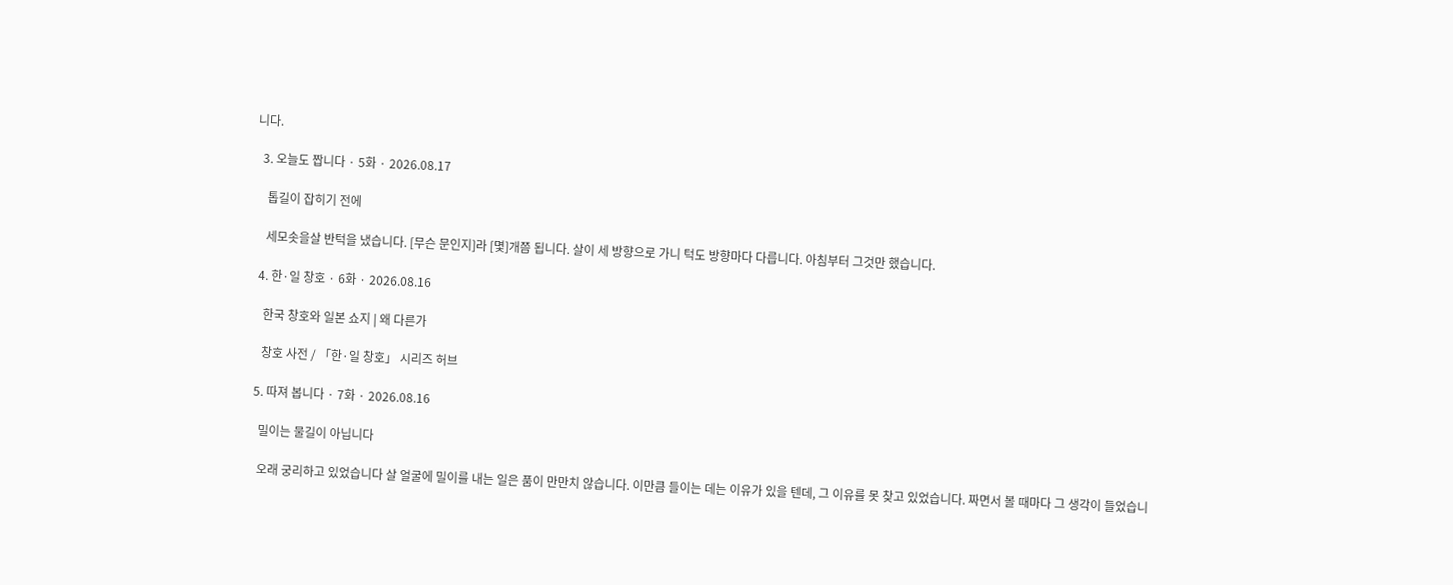니다.

  3. 오늘도 짭니다 · 5화 · 2026.08.17

    톱길이 잡히기 전에

    세모솟을살 반턱을 냈습니다. [무슨 문인지]라 [몇]개쯤 됩니다. 살이 세 방향으로 가니 턱도 방향마다 다릅니다. 아침부터 그것만 했습니다.

  4. 한·일 창호 · 6화 · 2026.08.16

    한국 창호와 일본 쇼지 | 왜 다른가

    창호 사전 / 「한·일 창호」 시리즈 허브

  5. 따져 봅니다 · 7화 · 2026.08.16

    밀이는 물길이 아닙니다

    오래 궁리하고 있었습니다 살 얼굴에 밀이를 내는 일은 품이 만만치 않습니다. 이만큼 들이는 데는 이유가 있을 텐데, 그 이유를 못 찾고 있었습니다. 짜면서 볼 때마다 그 생각이 들었습니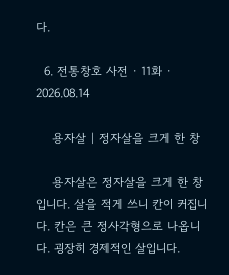다.

  6. 전통창호 사전 · 11화 · 2026.08.14

    용자살 | 정자살을 크게 한 창

    용자살은 정자살을 크게 한 창입니다. 살을 적게 쓰니 칸이 커집니다. 칸은 큰 정사각형으로 나옵니다. 굉장히 경제적인 살입니다.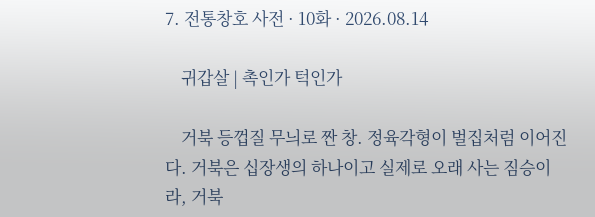7. 전통창호 사전 · 10화 · 2026.08.14

    귀갑살 | 촉인가 턱인가

    거북 등껍질 무늬로 짠 창. 정육각형이 벌집처럼 이어진다. 거북은 십장생의 하나이고 실제로 오래 사는 짐승이라, 거북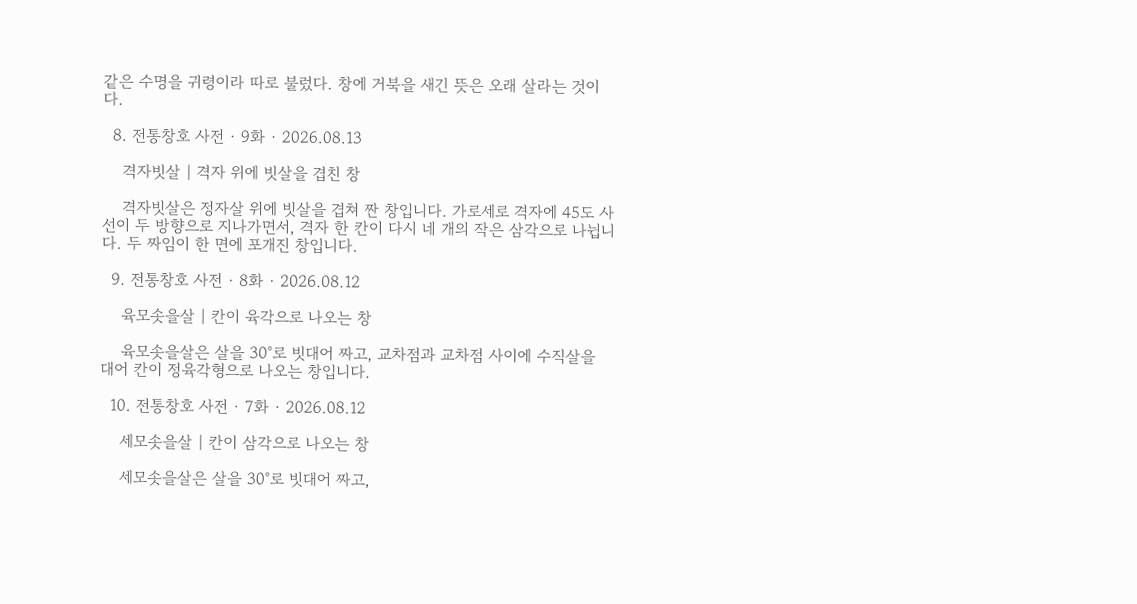같은 수명을 귀령이라 따로 불렀다. 창에 거북을 새긴 뜻은 오래 살라는 것이다.

  8. 전통창호 사전 · 9화 · 2026.08.13

    격자빗살 | 격자 위에 빗살을 겹친 창

    격자빗살은 정자살 위에 빗살을 겹쳐 짠 창입니다. 가로세로 격자에 45도 사선이 두 방향으로 지나가면서, 격자 한 칸이 다시 네 개의 작은 삼각으로 나뉩니다. 두 짜임이 한 면에 포개진 창입니다.

  9. 전통창호 사전 · 8화 · 2026.08.12

    육모솟을살 | 칸이 육각으로 나오는 창

    육모솟을살은 살을 30°로 빗대어 짜고, 교차점과 교차점 사이에 수직살을 대어 칸이 정육각형으로 나오는 창입니다.

  10. 전통창호 사전 · 7화 · 2026.08.12

    세모솟을살 | 칸이 삼각으로 나오는 창

    세모솟을살은 살을 30°로 빗대어 짜고,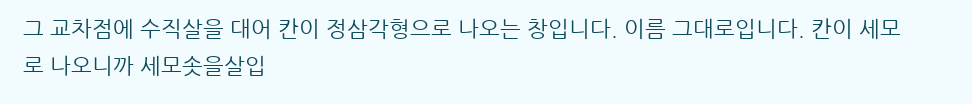그 교차점에 수직살을 대어 칸이 정삼각형으로 나오는 창입니다. 이름 그대로입니다. 칸이 세모로 나오니까 세모솟을살입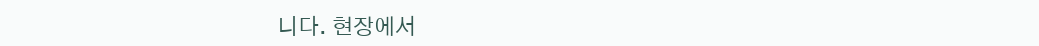니다. 현장에서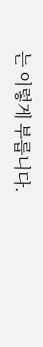는 이렇게 부릅니다.